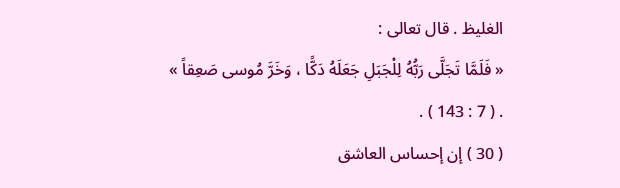الغليظ . قال تعالى :
« فَلَمَّا تَجَلَّى رَبُّهُ لِلْجَبَلِ جَعَلَهُ دَكًّا ، وَخَرَّ مُوسى صَعِقاً »
. ( 7 : 143 ) .
( 30 ) إن إحساس العاشق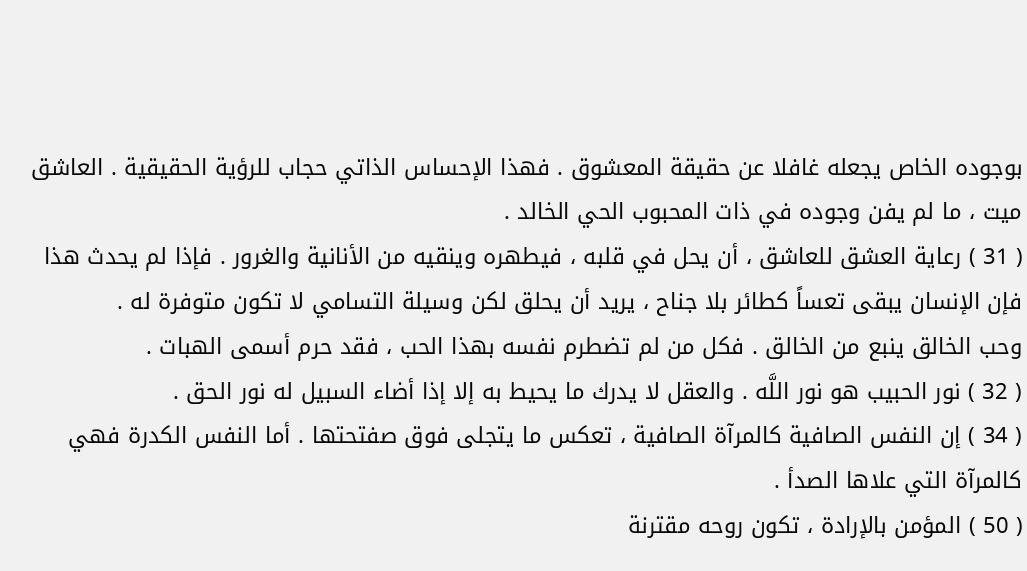بوجوده الخاص يجعله غافلا عن حقيقة المعشوق . فهذا الإحساس الذاتي حجاب للرؤية الحقيقية . العاشق ميت ، ما لم يفن وجوده في ذات المحبوب الحي الخالد .
( 31 ) رعاية العشق للعاشق ، أن يحل في قلبه ، فيطهره وينقيه من الأنانية والغرور . فإذا لم يحدث هذا فإن الإنسان يبقى تعساً كطائر بلا جناح ، يريد أن يحلق لكن وسيلة التسامي لا تكون متوفرة له .
وحب الخالق ينبع من الخالق . فكل من لم تضطرم نفسه بهذا الحب ، فقد حرم أسمى الهبات .
( 32 ) نور الحبيب هو نور اللَّه . والعقل لا يدرك ما يحيط به إلا إذا أضاء السبيل له نور الحق .
( 34 ) إن النفس الصافية كالمرآة الصافية ، تعكس ما يتجلى فوق صفتحتها . أما النفس الكدرة فهي كالمرآة التي علاها الصدأ .
( 50 ) المؤمن بالإرادة ، تكون روحه مقترنة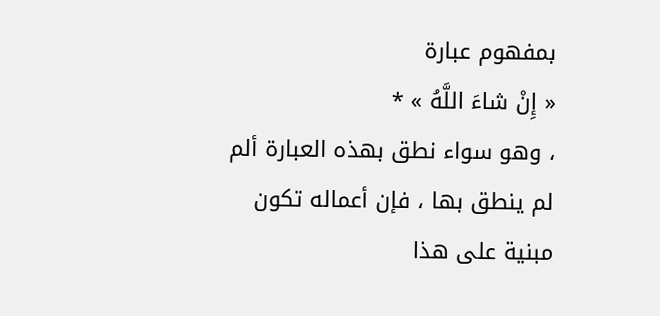بمفهوم عبارة
« إِنْ شاءَ اللَّهُ » *
، وهو سواء نطق بهذه العبارة ألم لم ينطق بها ، فإن أعماله تكون مبنية على هذا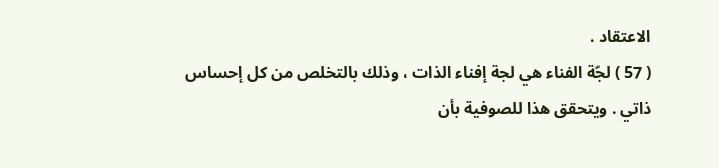الاعتقاد .
( 57 ) لجّة الفناء هي لجة إفناء الذات ، وذلك بالتخلص من كل إحساس ذاتي . ويتحقق هذا للصوفية بأن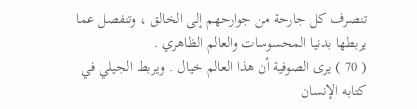تنصرف كل جارحة من جوارحهم إلى الخالق ، وتنفصل عما يربطها بدنيا المحسوسات والعالم الظاهري .
( 70 ) يرى الصوفية أن هذا العالم خيال . ويربط الجيلي في كتابه الإنسان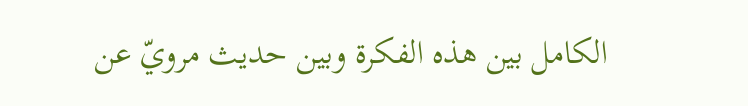الكامل بين هذه الفكرة وبين حديث مرويّ عن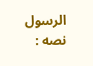الرسول نصه :